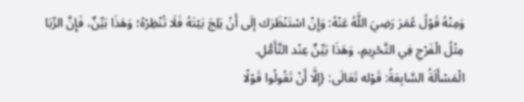وَمِنْهُ قَوْلُ عُمَرَ رَضِيَ اللَّهُ عَنْهُ: وَإِنْ اسْتَنْظَرَك إلَى أَنْ يَلِجَ بَيْتَهُ فَلَا تُنْظِرْهُ؛ وَهَذَا بَيِّنٌ، فَإِنَّ الرِّبَا مِثْلُ الْفَرْجِ فِي التَّحْرِيمِ، وَهَذَا بَيِّنٌ عِنْد التَّأَمُّلِ.
الْمَسْأَلَةُ السَّابِعَةُ: قَوْله تَعَالَى: {إلَّا أَنْ تَقُولُوا قَوْلًا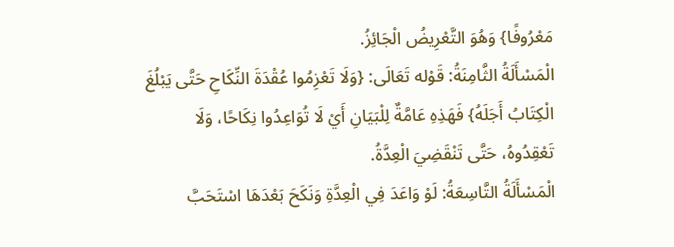مَعْرُوفًا} وَهُوَ التَّعْرِيضُ الْجَائِزُ.
الْمَسْأَلَةُ الثَّامِنَةُ: قَوْله تَعَالَى: {وَلَا تَعْزِمُوا عُقْدَةَ النِّكَاحِ حَتَّى يَبْلُغَ الْكِتَابُ أَجَلَهُ} فَهَذِهِ عَامَّةٌ لِلْبَيَانِ أَيْ لَا تُوَاعِدُوا نِكَاحًا، وَلَا تَعْقِدُوهُ، حَتَّى تَنْقَضِيَ الْعِدَّةُ.
الْمَسْأَلَةُ التَّاسِعَةُ: لَوْ وَاعَدَ فِي الْعِدَّةِ وَنَكَحَ بَعْدَهَا اسْتَحَبَّ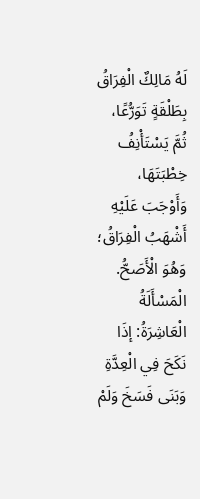لَهُ مَالِكٌ الْفِرَاقُ بِطَلْقَةٍ تَوَرُّعًا، ثُمَّ يَسْتَأْنِفُ خِطْبَتَهَا، وَأَوْجَبَ عَلَيْهِ أَشْهَبُ الْفِرَاقُ؛ وَهُوَ الْأَصَحُّ.
الْمَسْأَلَةُ الْعَاشِرَةُ: إذَا نَكَحَ فِي الْعِدَّةِ وَبَنَى فَسَخَ وَلَمْ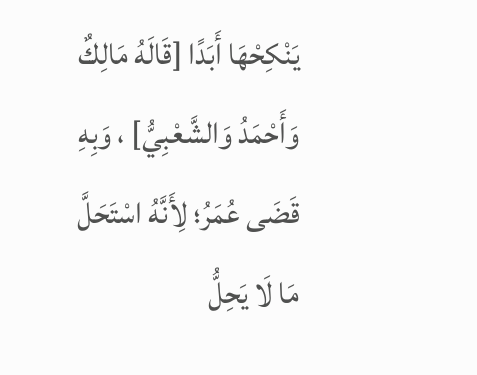يَنْكِحْهَا أَبَدًا [قَالَهُ مَالِكٌ وَأَحْمَدُ وَالشَّعْبِيُّ] ، وَبِهِ قَضَى عُمَرُ؛ لِأَنَّهُ اسْتَحَلَّ مَا لَا يَحِلُّ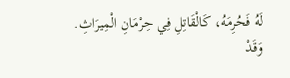لَهُ فَحُرِمَهُ، كَالْقَاتِلِ فِي حِرْمَانِ الْمِيرَاثِ.
وَقَدْ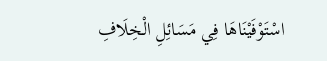اسْتَوْفَيْنَاهَا فِي مَسَائِلِ الْخِلَافِ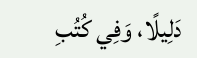دَلِيلًا، وَفِي كُتُبِ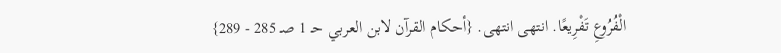الْفُرُوعِ تَفْرِيعًا. انتهى انتهى. {أحكام القرآن لابن العربي حـ 1 صـ 285 - 289}